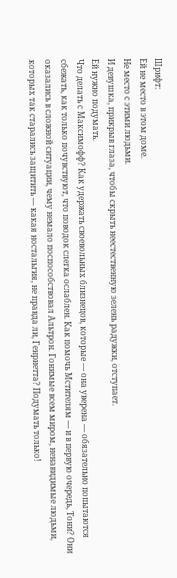Шрифт:
Ей не место в этом доме.
Не место с этими людьми.
И девушка, прикрыв глаза, чтобы скрыть неестественную зелень радужки, отступает.
Ей нужно подумать.
Что делать с Максимофф? Как удержать своевольных близнецов, которые — она уверена — обязательно попытаются сбежать, как только почувствуют, что поводок слегка ослаблен. Как помочь Мстителям — и в первую очередь, Тони? Они оказались в сложной ситуации, чему немало поспособствовал Альтрон. Гонимые всем миром, ненавидимые людьми, которых так старались защитить — какая ностальгия, не правда ли, Генриетта? Подумать только!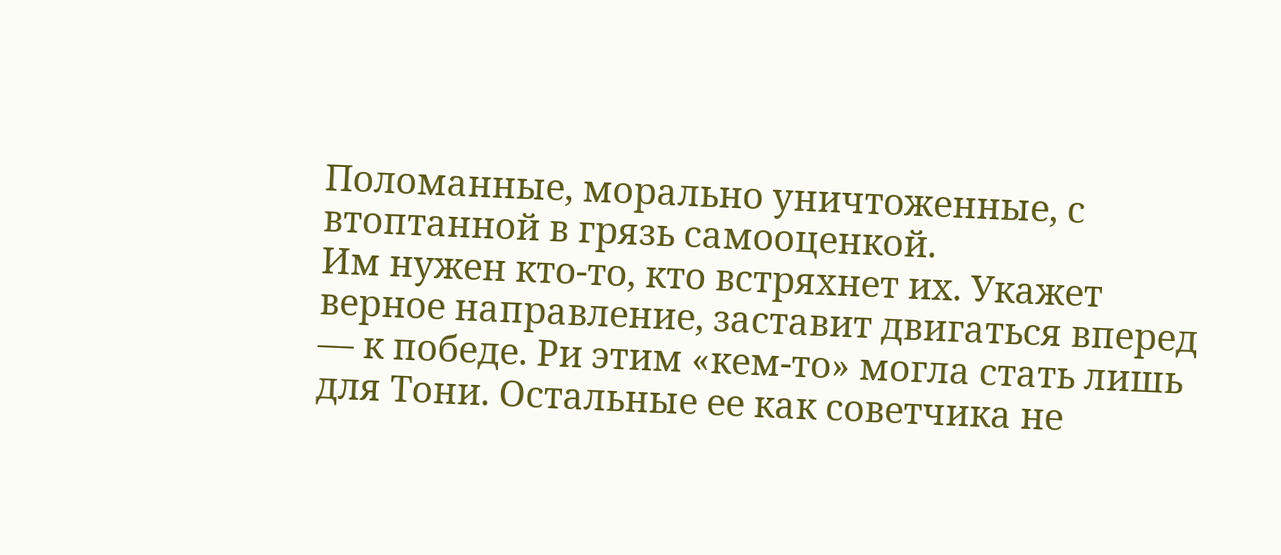Поломанные, морально уничтоженные, с втоптанной в грязь самооценкой.
Им нужен кто-то, кто встряхнет их. Укажет верное направление, заставит двигаться вперед — к победе. Ри этим «кем-то» могла стать лишь для Тони. Остальные ее как советчика не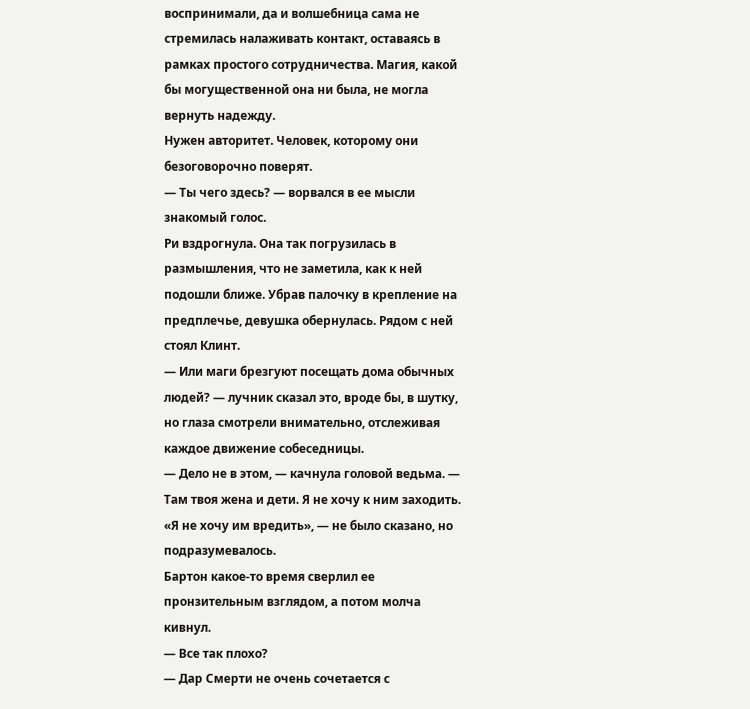воспринимали, да и волшебница сама не стремилась налаживать контакт, оставаясь в рамках простого сотрудничества. Магия, какой бы могущественной она ни была, не могла вернуть надежду.
Нужен авторитет. Человек, которому они безоговорочно поверят.
— Ты чего здесь? — ворвался в ее мысли знакомый голос.
Ри вздрогнула. Она так погрузилась в размышления, что не заметила, как к ней подошли ближе. Убрав палочку в крепление на предплечье, девушка обернулась. Рядом с ней стоял Клинт.
— Или маги брезгуют посещать дома обычных людей? — лучник сказал это, вроде бы, в шутку, но глаза смотрели внимательно, отслеживая каждое движение собеседницы.
— Дело не в этом, — качнула головой ведьма. — Там твоя жена и дети. Я не хочу к ним заходить.
«Я не хочу им вредить», — не было сказано, но подразумевалось.
Бартон какое-то время сверлил ее пронзительным взглядом, а потом молча кивнул.
— Все так плохо?
— Дар Смерти не очень сочетается с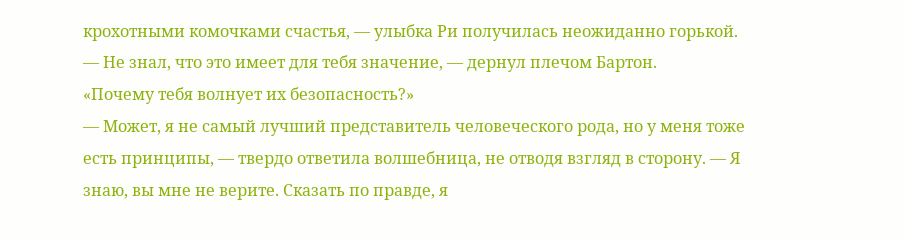крохотными комочками счастья, — улыбка Ри получилась неожиданно горькой.
— Не знал, что это имеет для тебя значение, — дернул плечом Бартон.
«Почему тебя волнует их безопасность?»
— Может, я не самый лучший представитель человеческого рода, но у меня тоже есть принципы, — твердо ответила волшебница, не отводя взгляд в сторону. — Я знаю, вы мне не верите. Сказать по правде, я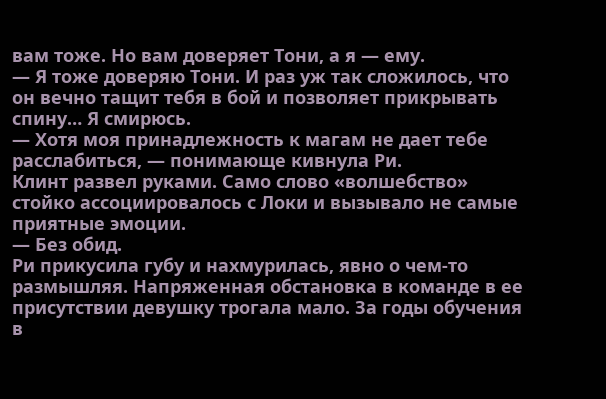вам тоже. Но вам доверяет Тони, а я — ему.
— Я тоже доверяю Тони. И раз уж так сложилось, что он вечно тащит тебя в бой и позволяет прикрывать спину… Я смирюсь.
— Хотя моя принадлежность к магам не дает тебе расслабиться, — понимающе кивнула Ри.
Клинт развел руками. Само слово «волшебство» стойко ассоциировалось с Локи и вызывало не самые приятные эмоции.
— Без обид.
Ри прикусила губу и нахмурилась, явно о чем-то размышляя. Напряженная обстановка в команде в ее присутствии девушку трогала мало. За годы обучения в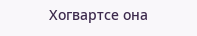Хогвартсе она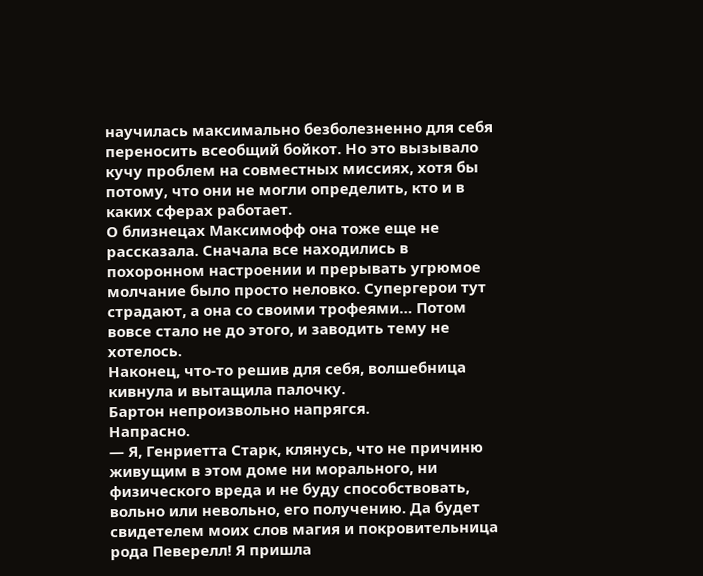научилась максимально безболезненно для себя переносить всеобщий бойкот. Но это вызывало кучу проблем на совместных миссиях, хотя бы потому, что они не могли определить, кто и в каких сферах работает.
О близнецах Максимофф она тоже еще не рассказала. Сначала все находились в похоронном настроении и прерывать угрюмое молчание было просто неловко. Супергерои тут страдают, а она со своими трофеями… Потом вовсе стало не до этого, и заводить тему не хотелось.
Наконец, что-то решив для себя, волшебница кивнула и вытащила палочку.
Бартон непроизвольно напрягся.
Напрасно.
— Я, Генриетта Старк, клянусь, что не причиню живущим в этом доме ни морального, ни физического вреда и не буду способствовать, вольно или невольно, его получению. Да будет свидетелем моих слов магия и покровительница рода Певерелл! Я пришла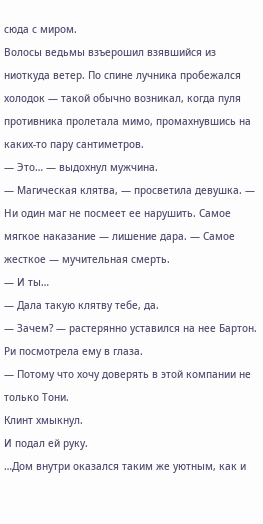сюда с миром.
Волосы ведьмы взъерошил взявшийся из ниоткуда ветер. По спине лучника пробежался холодок — такой обычно возникал, когда пуля противника пролетала мимо, промахнувшись на каких-то пару сантиметров.
— Это… — выдохнул мужчина.
— Магическая клятва, — просветила девушка. — Ни один маг не посмеет ее нарушить. Самое мягкое наказание — лишение дара. — Самое жесткое — мучительная смерть.
— И ты…
— Дала такую клятву тебе, да.
— Зачем? — растерянно уставился на нее Бартон.
Ри посмотрела ему в глаза.
— Потому что хочу доверять в этой компании не только Тони.
Клинт хмыкнул.
И подал ей руку.
…Дом внутри оказался таким же уютным, как и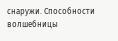снаружи. Способности волшебницы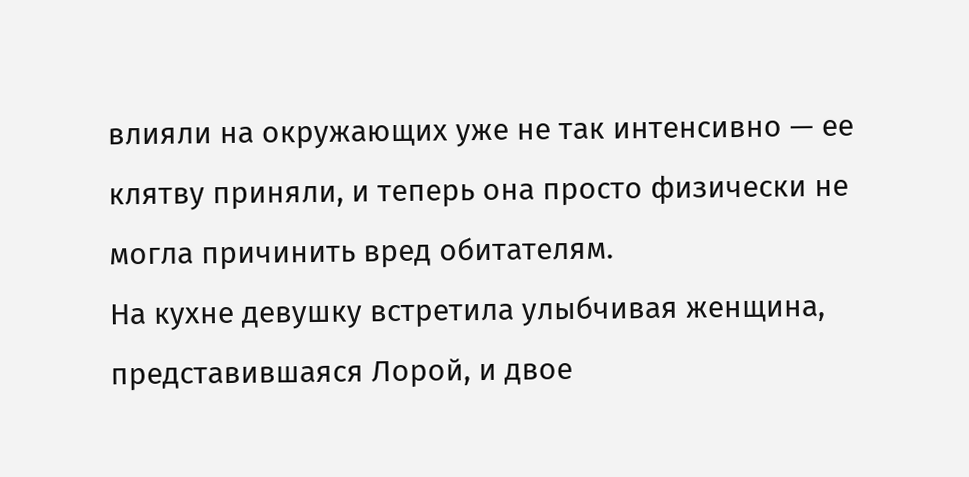влияли на окружающих уже не так интенсивно — ее клятву приняли, и теперь она просто физически не могла причинить вред обитателям.
На кухне девушку встретила улыбчивая женщина, представившаяся Лорой, и двое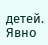детей. Явно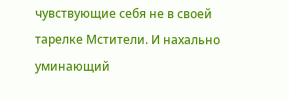чувствующие себя не в своей тарелке Мстители. И нахально уминающий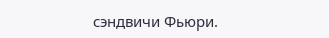сэндвичи Фьюри.